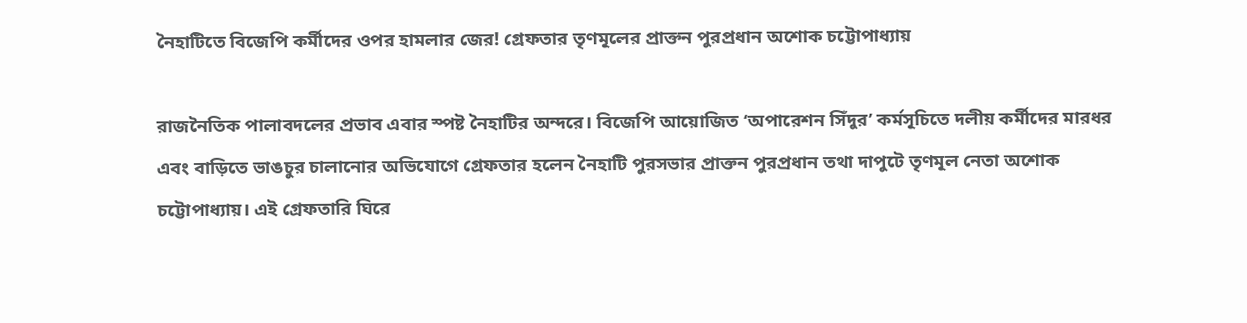নৈহাটিতে বিজেপি কর্মীদের ওপর হামলার জের! গ্রেফতার তৃণমূলের প্রাক্তন পুরপ্রধান অশোক চট্টোপাধ্যায়

রাজনৈতিক পালাবদলের প্রভাব এবার স্পষ্ট নৈহাটির অন্দরে। বিজেপি আয়োজিত ‘অপারেশন সিঁদুর’ কর্মসূচিতে দলীয় কর্মীদের মারধর এবং বাড়িতে ভাঙচুর চালানোর অভিযোগে গ্রেফতার হলেন নৈহাটি পুরসভার প্রাক্তন পুরপ্রধান তথা দাপুটে তৃণমূল নেতা অশোক চট্টোপাধ্যায়। এই গ্রেফতারি ঘিরে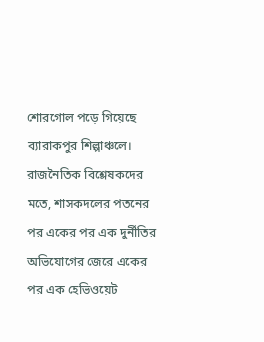শোরগোল পড়ে গিয়েছে ব্যারাকপুর শিল্পাঞ্চলে। রাজনৈতিক বিশ্লেষকদের মতে, শাসকদলের পতনের পর একের পর এক দুর্নীতির অভিযোগের জেরে একের পর এক হেভিওয়েট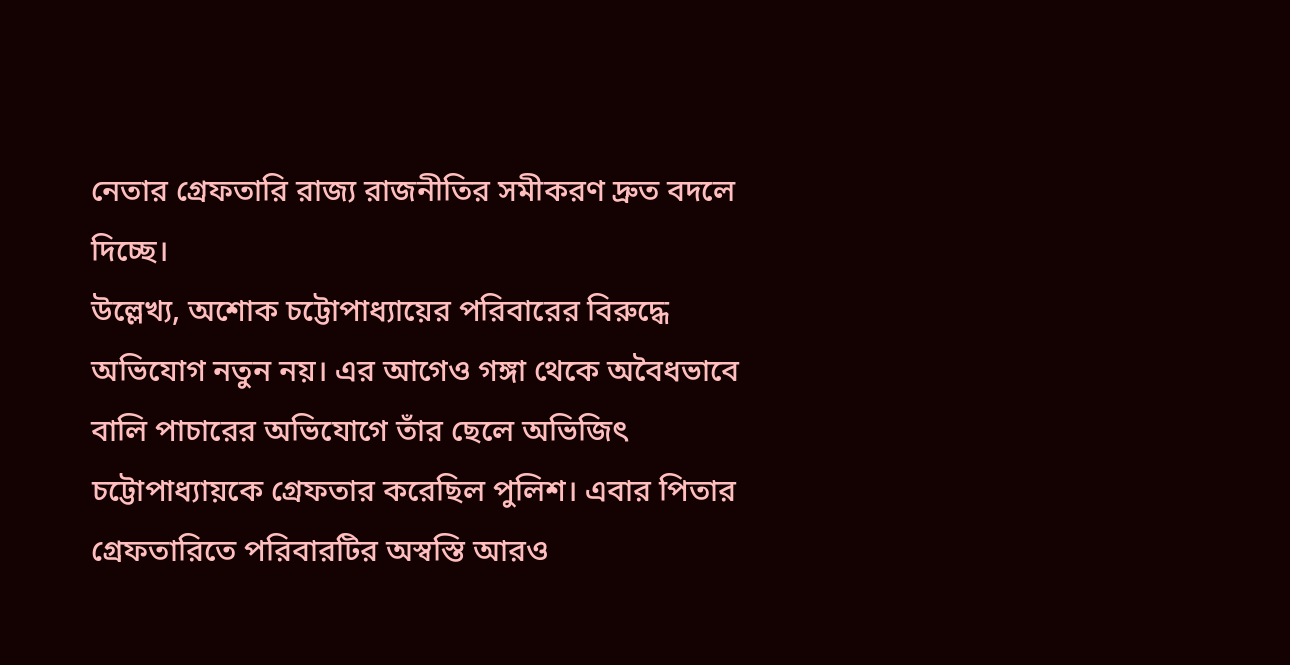নেতার গ্রেফতারি রাজ্য রাজনীতির সমীকরণ দ্রুত বদলে দিচ্ছে।
উল্লেখ্য, অশোক চট্টোপাধ্যায়ের পরিবারের বিরুদ্ধে অভিযোগ নতুন নয়। এর আগেও গঙ্গা থেকে অবৈধভাবে বালি পাচারের অভিযোগে তাঁর ছেলে অভিজিৎ চট্টোপাধ্যায়কে গ্রেফতার করেছিল পুলিশ। এবার পিতার গ্রেফতারিতে পরিবারটির অস্বস্তি আরও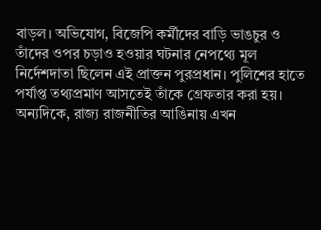বাড়ল। অভিযোগ, বিজেপি কর্মীদের বাড়ি ভাঙচুর ও তাঁদের ওপর চড়াও হওয়ার ঘটনার নেপথ্যে মূল নির্দেশদাতা ছিলেন এই প্রাক্তন পুরপ্রধান। পুলিশের হাতে পর্যাপ্ত তথ্যপ্রমাণ আসতেই তাঁকে গ্রেফতার করা হয়।
অন্যদিকে, রাজ্য রাজনীতির আঙিনায় এখন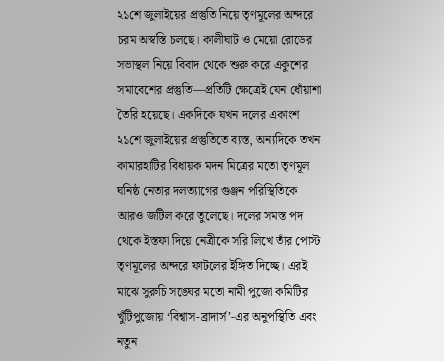২১শে জুলাইয়ের প্রস্তুতি নিয়ে তৃণমূলের অন্দরে চরম অস্বস্তি চলছে। কালীঘাট ও মেয়ো রোডের সভাস্থল নিয়ে বিবাদ থেকে শুরু করে একুশের সমাবেশের প্রস্তুতি—প্রতিটি ক্ষেত্রেই যেন ধোঁয়াশা তৈরি হয়েছে। একদিকে যখন দলের একাংশ ২১শে জুলাইয়ের প্রস্তুতিতে ব্যস্ত, অন্যদিকে তখন কামারহাটির বিধায়ক মদন মিত্রের মতো তৃণমূল ঘনিষ্ঠ নেতার দলত্যাগের গুঞ্জন পরিস্থিতিকে আরও জটিল করে তুলেছে। দলের সমস্ত পদ থেকে ইস্তফা দিয়ে নেত্রীকে সরি লিখে তাঁর পোস্ট তৃণমূলের অন্দরে ফাটলের ইঙ্গিত দিচ্ছে। এরই মাঝে সুরুচি সঙ্ঘের মতো নামী পুজো কমিটির খুঁটিপুজোয় ‘বিশ্বাস-ব্রাদার্স’-এর অনুপস্থিতি এবং নতুন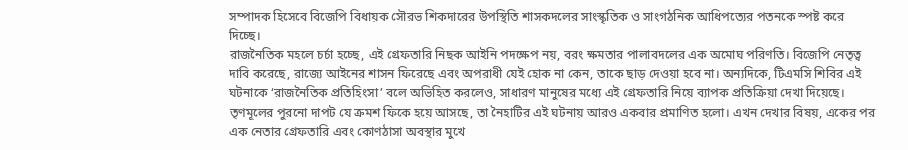সম্পাদক হিসেবে বিজেপি বিধায়ক সৌরভ শিকদারের উপস্থিতি শাসকদলের সাংস্কৃতিক ও সাংগঠনিক আধিপত্যের পতনকে স্পষ্ট করে দিচ্ছে।
রাজনৈতিক মহলে চর্চা হচ্ছে, এই গ্রেফতারি নিছক আইনি পদক্ষেপ নয়, বরং ক্ষমতার পালাবদলের এক অমোঘ পরিণতি। বিজেপি নেতৃত্ব দাবি করেছে, রাজ্যে আইনের শাসন ফিরেছে এবং অপরাধী যেই হোক না কেন, তাকে ছাড় দেওয়া হবে না। অন্যদিকে, টিএমসি শিবির এই ঘটনাকে ‘রাজনৈতিক প্রতিহিংসা’ বলে অভিহিত করলেও, সাধারণ মানুষের মধ্যে এই গ্রেফতারি নিয়ে ব্যাপক প্রতিক্রিয়া দেখা দিয়েছে। তৃণমূলের পুরনো দাপট যে ক্রমশ ফিকে হয়ে আসছে, তা নৈহাটির এই ঘটনায় আরও একবার প্রমাণিত হলো। এখন দেখার বিষয়, একের পর এক নেতার গ্রেফতারি এবং কোণঠাসা অবস্থার মুখে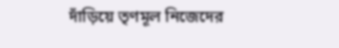দাঁড়িয়ে তৃণমূল নিজেদের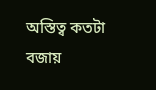অস্তিত্ব কতটা বজায়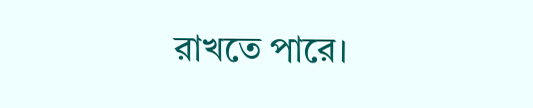রাখতে পারে।